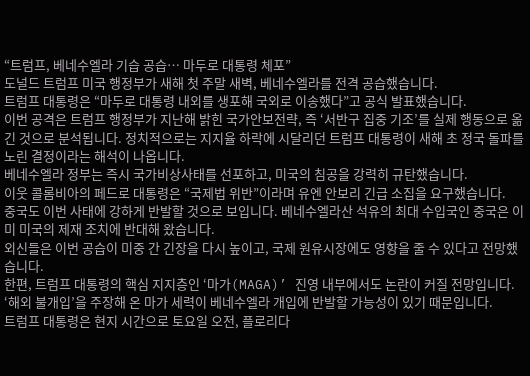“트럼프, 베네수엘라 기습 공습… 마두로 대통령 체포”
도널드 트럼프 미국 행정부가 새해 첫 주말 새벽, 베네수엘라를 전격 공습했습니다.
트럼프 대통령은 “마두로 대통령 내외를 생포해 국외로 이송했다”고 공식 발표했습니다.
이번 공격은 트럼프 행정부가 지난해 밝힌 국가안보전략, 즉 ‘서반구 집중 기조’를 실제 행동으로 옮긴 것으로 분석됩니다. 정치적으로는 지지율 하락에 시달리던 트럼프 대통령이 새해 초 정국 돌파를 노린 결정이라는 해석이 나옵니다.
베네수엘라 정부는 즉시 국가비상사태를 선포하고, 미국의 침공을 강력히 규탄했습니다.
이웃 콜롬비아의 페드로 대통령은 “국제법 위반”이라며 유엔 안보리 긴급 소집을 요구했습니다.
중국도 이번 사태에 강하게 반발할 것으로 보입니다. 베네수엘라산 석유의 최대 수입국인 중국은 이미 미국의 제재 조치에 반대해 왔습니다.
외신들은 이번 공습이 미중 간 긴장을 다시 높이고, 국제 원유시장에도 영향을 줄 수 있다고 전망했습니다.
한편, 트럼프 대통령의 핵심 지지층인 ‘마가(MAGA)’ 진영 내부에서도 논란이 커질 전망입니다.
‘해외 불개입’을 주장해 온 마가 세력이 베네수엘라 개입에 반발할 가능성이 있기 때문입니다.
트럼프 대통령은 현지 시간으로 토요일 오전, 플로리다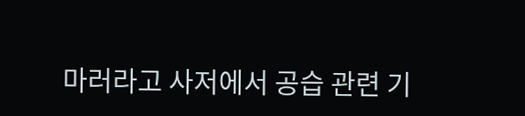마러라고 사저에서 공습 관련 기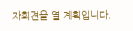자회견을 열 계획입니다.